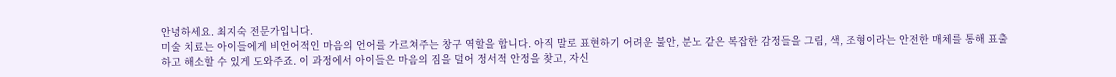안녕하세요. 최지숙 전문가입니다.
미술 치료는 아이들에게 비언어적인 마음의 언어를 가르쳐주는 창구 역할을 합니다. 아직 말로 표현하기 어려운 불안, 분노 같은 복잡한 감정들을 그림, 색, 조형이라는 안전한 매체를 통해 표출하고 해소할 수 있게 도와주죠. 이 과정에서 아이들은 마음의 짐을 덜어 정서적 안정을 찾고, 자신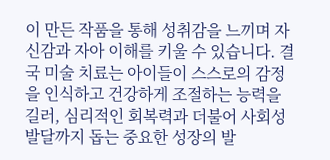이 만든 작품을 통해 성취감을 느끼며 자신감과 자아 이해를 키울 수 있습니다. 결국 미술 치료는 아이들이 스스로의 감정을 인식하고 건강하게 조절하는 능력을 길러, 심리적인 회복력과 더불어 사회성 발달까지 돕는 중요한 성장의 발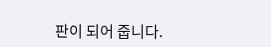판이 되어 줍니다.